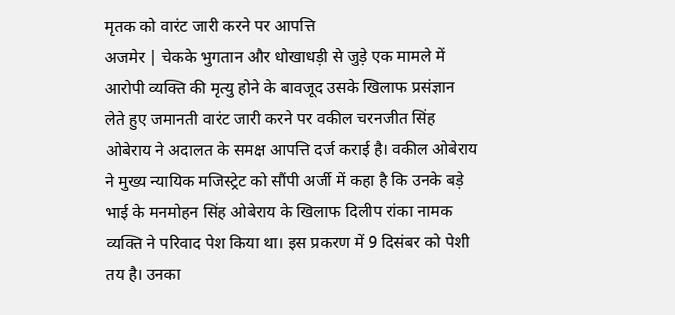मृतक को वारंट जारी करने पर आपत्ति
अजमेर | चेकके भुगतान और धोखाधड़ी से जुड़े एक मामले में आरोपी व्यक्ति की मृत्यु होने के बावजूद उसके खिलाफ प्रसंज्ञान लेते हुए जमानती वारंट जारी करने पर वकील चरनजीत सिंह ओबेराय ने अदालत के समक्ष आपत्ति दर्ज कराई है। वकील ओबेराय ने मुख्य न्यायिक मजिस्ट्रेट को सौंपी अर्जी में कहा है कि उनके बड़े भाई के मनमोहन सिंह ओबेराय के खिलाफ दिलीप रांका नामक व्यक्ति ने परिवाद पेश किया था। इस प्रकरण में 9 दिसंबर को पेशी तय है। उनका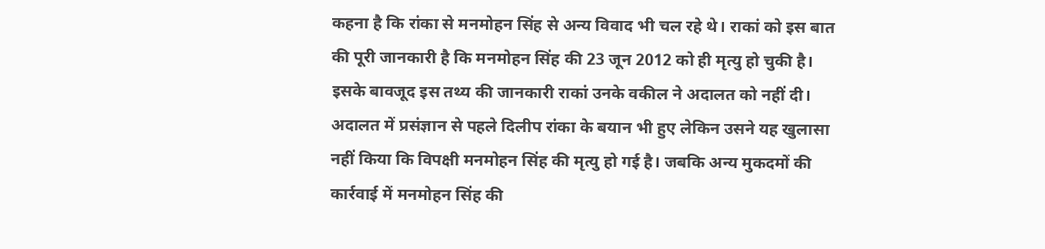कहना है कि रांका से मनमोहन सिंह से अन्य विवाद भी चल रहे थे। राकां को इस बात की पूरी जानकारी है कि मनमोहन सिंह की 23 जून 2012 को ही मृत्यु हो चुकी है। इसके बावजूद इस तथ्य की जानकारी राकां उनके वकील ने अदालत को नहीं दी। अदालत में प्रसंज्ञान से पहले दिलीप रांका के बयान भी हुए लेकिन उसने यह खुलासा नहीं किया कि विपक्षी मनमोहन सिंह की मृत्यु हो गई है। जबकि अन्य मुकदमों की कार्रवाई में मनमोहन सिंह की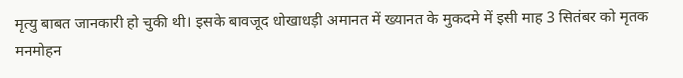मृत्यु बाबत जानकारी हो चुकी थी। इसके बावजूद धोखाधड़ी अमानत में ख्यानत के मुकदमे में इसी माह 3 सितंबर को मृतक मनमोहन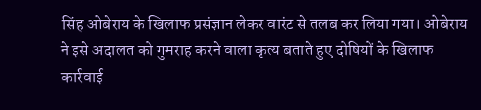सिंह ओबेराय के खिलाफ प्रसंज्ञान लेकर वारंट से तलब कर लिया गया। ओबेराय ने इसे अदालत को गुमराह करने वाला कृत्य बताते हुए दोषियों के खिलाफ कार्रवाई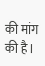की मांग की है।